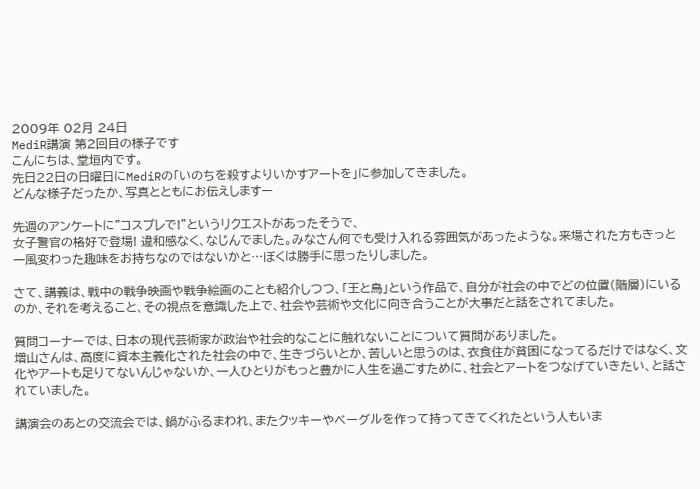2009年 02月 24日
MediR講演 第2回目の様子です
こんにちは、堂垣内です。
先日22日の日曜日にMediRの「いのちを殺すよりいかすアートを」に参加してきました。
どんな様子だったか、写真とともにお伝えしますー

先週のアンケートに”コスプレで!”というリクエストがあったそうで、
女子警官の格好で登場! 違和感なく、なじんでました。みなさん何でも受け入れる雰囲気があったような。来場された方もきっと一風変わった趣味をお持ちなのではないかと…ぼくは勝手に思ったりしました。

さて、講義は、戦中の戦争映画や戦争絵画のことも紹介しつつ、「王と鳥」という作品で、自分が社会の中でどの位置(階層)にいるのか、それを考えること、その視点を意識した上で、社会や芸術や文化に向き合うことが大事だと話をされてました。

質問コーナーでは、日本の現代芸術家が政治や社会的なことに触れないことについて質問がありました。
増山さんは、高度に資本主義化された社会の中で、生きづらいとか、苦しいと思うのは、衣食住が貧困になってるだけではなく、文化やアートも足りてないんじゃないか、一人ひとりがもっと豊かに人生を過ごすために、社会とアートをつなげていきたい、と話されていました。

講演会のあとの交流会では、鍋がふるまわれ、またクッキーやベーグルを作って持ってきてくれたという人もいま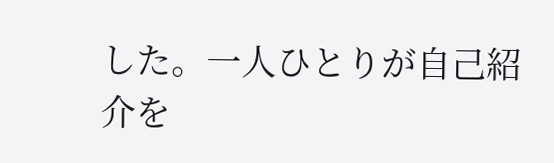した。一人ひとりが自己紹介を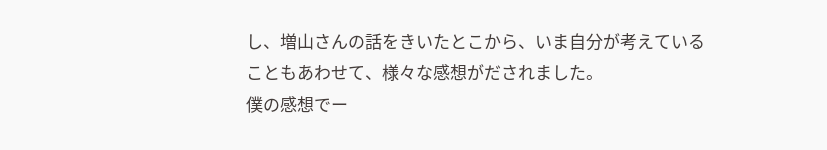し、増山さんの話をきいたとこから、いま自分が考えていることもあわせて、様々な感想がだされました。
僕の感想でー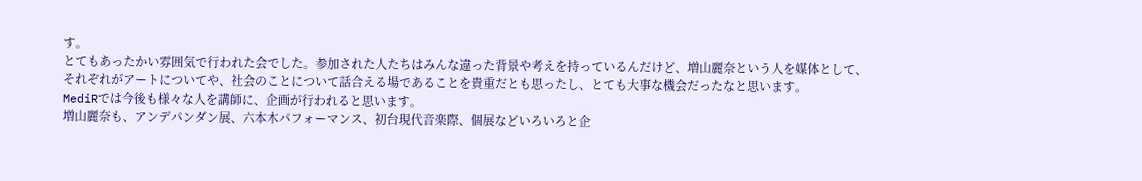す。
とてもあったかい雰囲気で行われた会でした。参加された人たちはみんな違った背景や考えを持っているんだけど、増山麗奈という人を媒体として、それぞれがアートについてや、社会のことについて話合える場であることを貴重だとも思ったし、とても大事な機会だったなと思います。
MediRでは今後も様々な人を講師に、企画が行われると思います。
増山麗奈も、アンデパンダン展、六本木パフォーマンス、初台現代音楽際、個展などいろいろと企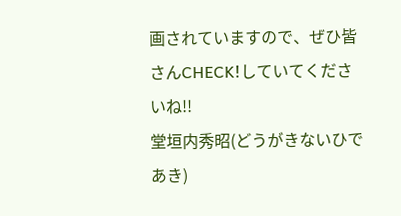画されていますので、ぜひ皆さんCHECK!していてくださいね!!
堂垣内秀昭(どうがきないひであき)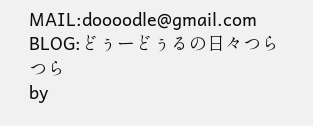MAIL:doooodle@gmail.com
BLOG:どぅーどぅるの日々つらつら
by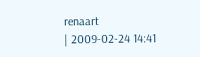renaart
| 2009-02-24 14:41